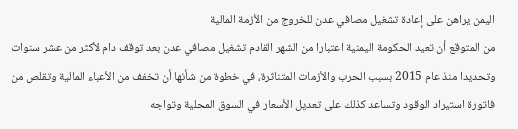اليمن يراهن على إعادة تشغيل مصافي عدن للخروج من الأزمة المالية
من المتوقع أن تعيد الحكومة اليمنية اعتبارا من الشهر القادم تشغيل مصافي عدن بعد توقف دام لأكثر من عشر سنوات وتحديدا منذ عام 2015 بسبب الحرب والأزمات المتناثرة، في خطوة من شأنها أن تخفف من الأعباء المالية وتقلص من فاتورة استيراد الوقود وتساعد كذلك على تعديل الأسعار في السوق المحلية وتواجه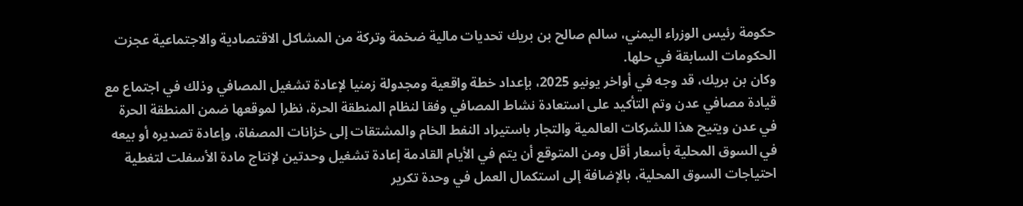حكومة رئيس الوزراء اليمني، سالم صالح بن بريك تحديات مالية ضخمة وتركة من المشاكل الاقتصادية والاجتماعية عجزت الحكومات السابقة في حلها.
وكان بن بريك، قد وجه في أواخر يونيو 2025، بإعداد خطة واقعية ومجدولة زمنيا لإعادة تشغيل المصافي وذلك في اجتماع مع قيادة مصافي عدن وتم التأكيد على استعادة نشاط المصافي وفقا لنظام المنطقة الحرة، نظرا لموقعها ضمن المنطقة الحرة في عدن ويتيح هذا للشركات العالمية والتجار باستيراد النفط الخام والمشتقات إلى خزانات المصفاة، وإعادة تصديره أو بيعه في السوق المحلية بأسعار أقل ومن المتوقع أن يتم في الأيام القادمة إعادة تشغيل وحدتين لإنتاج مادة الأسفلت لتغطية احتياجات السوق المحلية، بالإضافة إلى استكمال العمل في وحدة تكرير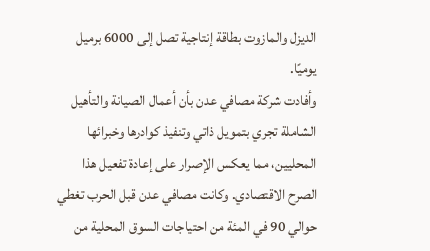الديزل والمازوت بطاقة إنتاجية تصل إلى 6000 برميل يوميًا.
وأفادت شركة مصافي عدن بأن أعمال الصيانة والتأهيل الشاملة تجري بتمويل ذاتي وتنفيذ كوادرها وخبرائها المحليين، مما يعكس الإصرار على إعادة تفعيل هذا الصرح الاقتصادي. وكانت مصافي عدن قبل الحرب تغطي حوالي 90 في المئة من احتياجات السوق المحلية من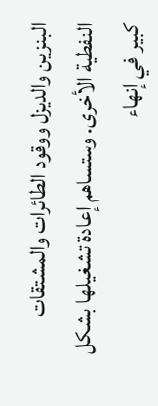البنزين والديزل ووقود الطائرات والمشتقات النفطية الأخرى. وستساهم إعادة تشغيلها بشكل كبير في إنهاء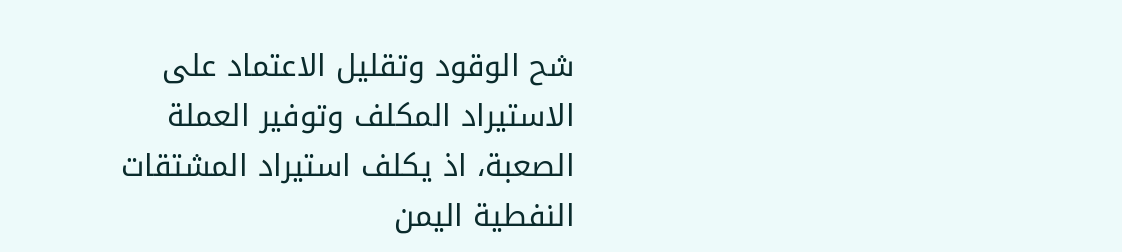شح الوقود وتقليل الاعتماد على الاستيراد المكلف وتوفير العملة الصعبة، اذ يكلف استيراد المشتقات النفطية اليمن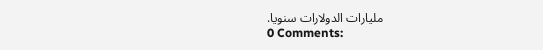مليارات الدولارات سنويا.
0 Comments: